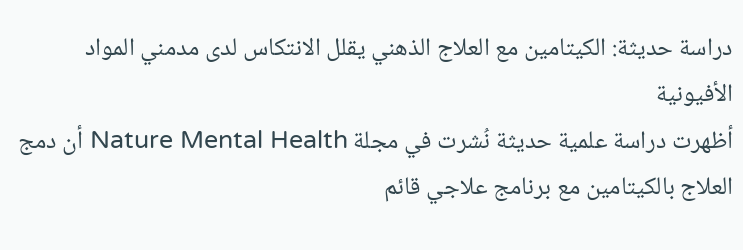دراسة حديثة: الكيتامين مع العلاج الذهني يقلل الانتكاس لدى مدمني المواد الأفيونية
أظهرت دراسة علمية حديثة نُشرت في مجلة Nature Mental Health أن دمج العلاج بالكيتامين مع برنامج علاجي قائم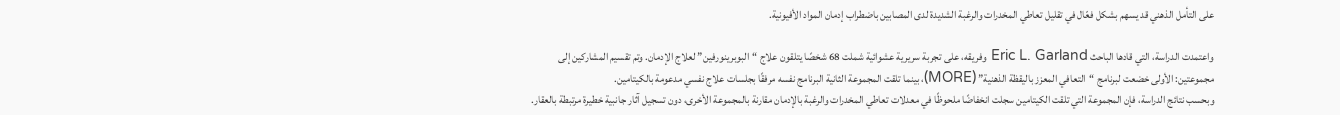على التأمل الذهني قد يسهم بشكل فعّال في تقليل تعاطي المخدرات والرغبة الشديدة لدى المصابين باضطراب إدمان المواد الأفيونية.

واعتمدت الدراسة، التي قادها الباحث Eric L. Garland وفريقه، على تجربة سريرية عشوائية شملت 68 شخصًا يتلقون علاج “البوبرينورفين” لعلاج الإدمان. وتم تقسيم المشاركين إلى مجموعتين: الأولى خضعت لبرنامج “التعافي المعزز باليقظة الذهنية” (MORE)، بينما تلقت المجموعة الثانية البرنامج نفسه مرفقًا بجلسات علاج نفسي مدعومة بالكيتامين.
وبحسب نتائج الدراسة، فإن المجموعة التي تلقت الكيتامين سجلت انخفاضًا ملحوظًا في معدلات تعاطي المخدرات والرغبة بالإدمان مقارنة بالمجموعة الأخرى، دون تسجيل آثار جانبية خطيرة مرتبطة بالعقار.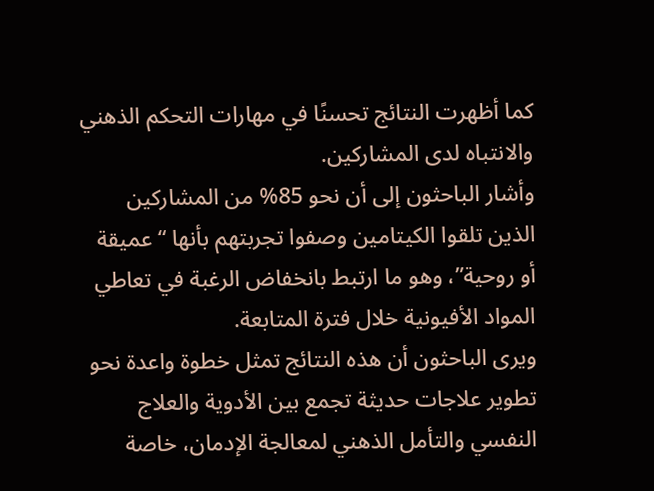كما أظهرت النتائج تحسنًا في مهارات التحكم الذهني والانتباه لدى المشاركين.
وأشار الباحثون إلى أن نحو 85% من المشاركين الذين تلقوا الكيتامين وصفوا تجربتهم بأنها “عميقة أو روحية”، وهو ما ارتبط بانخفاض الرغبة في تعاطي المواد الأفيونية خلال فترة المتابعة.
ويرى الباحثون أن هذه النتائج تمثل خطوة واعدة نحو تطوير علاجات حديثة تجمع بين الأدوية والعلاج النفسي والتأمل الذهني لمعالجة الإدمان، خاصة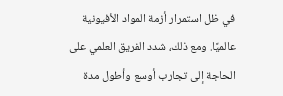في ظل استمرار أزمة المواد الأفيونية عالميًا. ومع ذلك، شدد الفريق العلمي على الحاجة إلى تجارب أوسع وأطول مدة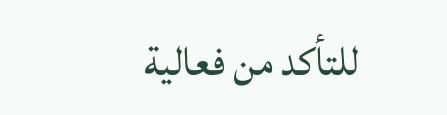للتأكد من فعالية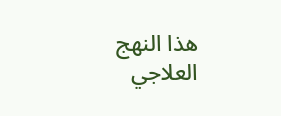هذا النهج العلاجي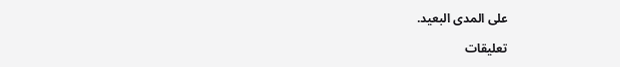على المدى البعيد.

تعليقات